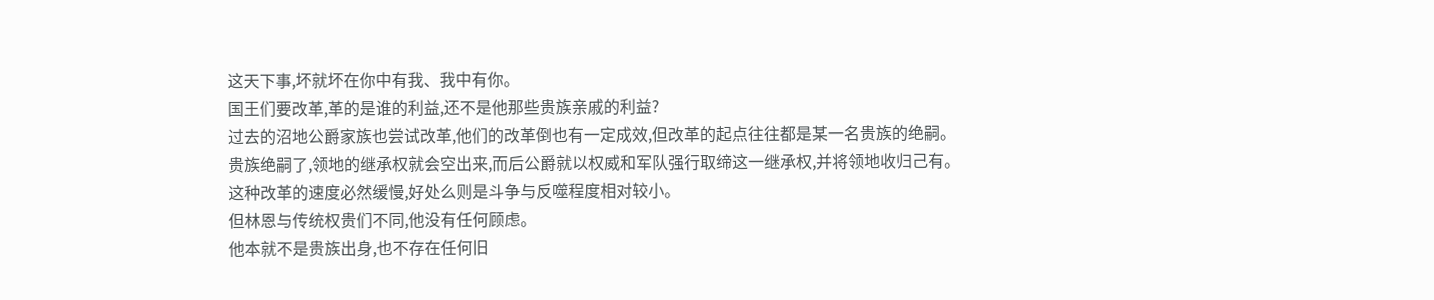这天下事,坏就坏在你中有我、我中有你。
国王们要改革,革的是谁的利益,还不是他那些贵族亲戚的利益?
过去的沼地公爵家族也尝试改革,他们的改革倒也有一定成效,但改革的起点往往都是某一名贵族的绝嗣。
贵族绝嗣了,领地的继承权就会空出来,而后公爵就以权威和军队强行取缔这一继承权,并将领地收归己有。
这种改革的速度必然缓慢,好处么则是斗争与反噬程度相对较小。
但林恩与传统权贵们不同,他没有任何顾虑。
他本就不是贵族出身,也不存在任何旧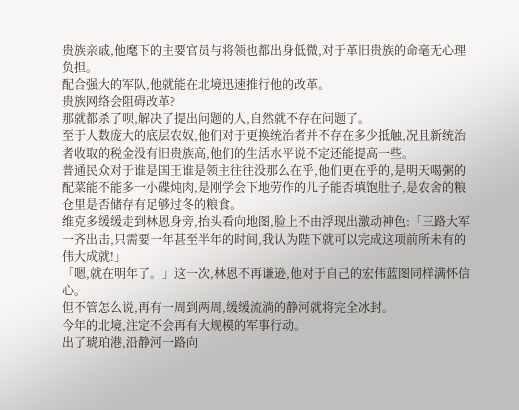贵族亲戚,他麾下的主要官员与将领也都出身低微,对于革旧贵族的命毫无心理负担。
配合强大的军队,他就能在北境迅速推行他的改革。
贵族网络会阻碍改革?
那就都杀了呗,解决了提出问题的人,自然就不存在问题了。
至于人数庞大的底层农奴,他们对于更换统治者并不存在多少抵触,况且新统治者收取的税金没有旧贵族高,他们的生活水平说不定还能提高一些。
普通民众对于谁是国王谁是领主往往没那么在乎,他们更在乎的,是明天喝粥的配菜能不能多一小碟炖肉,是刚学会下地劳作的儿子能否填饱肚子,是农舍的粮仓里是否储存有足够过冬的粮食。
维克多缓缓走到林恩身旁,抬头看向地图,脸上不由浮现出激动神色:「三路大军一齐出击,只需要一年甚至半年的时间,我认为陛下就可以完成这项前所未有的伟大成就!」
「嗯,就在明年了。」这一次,林恩不再谦逊,他对于自己的宏伟蓝图同样满怀信心。
但不管怎么说,再有一周到两周,缓缓流淌的静河就将完全冰封。
今年的北境,注定不会再有大规模的军事行动。
出了琥珀港,沿静河一路向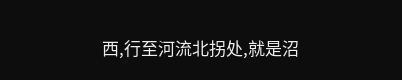西,行至河流北拐处,就是沼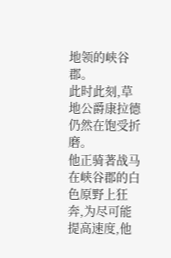地领的峡谷郡。
此时此刻,草地公爵康拉德仍然在饱受折磨。
他正骑著战马在峡谷郡的白色原野上狂奔,为尽可能提高速度,他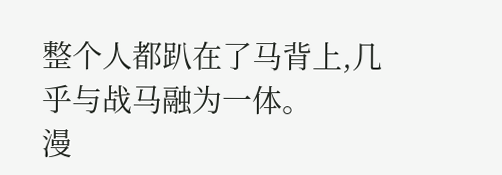整个人都趴在了马背上,几乎与战马融为一体。
漫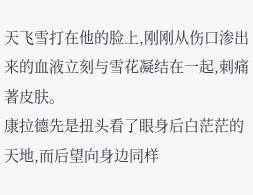天飞雪打在他的脸上,刚刚从伤口渗出来的血液立刻与雪花凝结在一起,刺痛著皮肤。
康拉德先是扭头看了眼身后白茫茫的天地,而后望向身边同样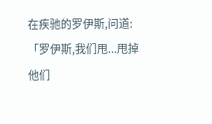在疾驰的罗伊斯,问道:「罗伊斯,我们甩...甩掉他们